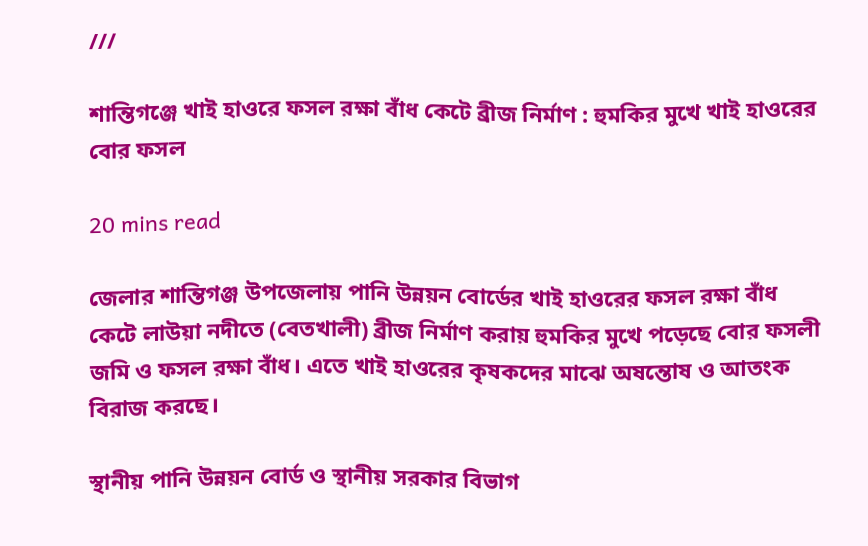///

শান্তিগঞ্জে খাই হাওরে ফসল রক্ষা বাঁধ কেটে ব্রীজ নির্মাণ : হুমকির মুখে খাই হাওরের বোর ফসল

20 mins read

জেলার শান্তিগঞ্জ উপজেলায় পানি উন্নয়ন বোর্ডের খাই হাওরের ফসল রক্ষা বাঁধ কেটে লাউয়া নদীতে (বেতখালী) ব্রীজ নির্মাণ করায় হুমকির মুখে পড়েছে বোর ফসলী জমি ও ফসল রক্ষা বাঁধ। এতে খাই হাওরের কৃষকদের মাঝে অষন্তোষ ও আতংক বিরাজ করছে।

স্থানীয় পানি উন্নয়ন বোর্ড ও স্থানীয় সরকার বিভাগ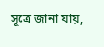সূত্রে জানা যায়,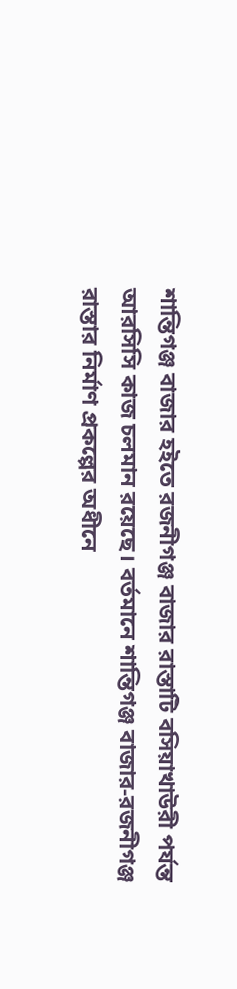শান্তিগঞ্জ বাজার হইতে রজনীগঞ্জ বাজার রাস্তাটি বসিয়াখাউরী পর্যন্ত আরসিসি কাজ চলমান রয়েছে। বর্তমানে শান্তিগঞ্জ বাজার-রজনীগঞ্জ রাস্তার নির্মাণ প্রকল্পের অধীনে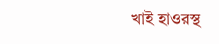খাই হাওরস্থ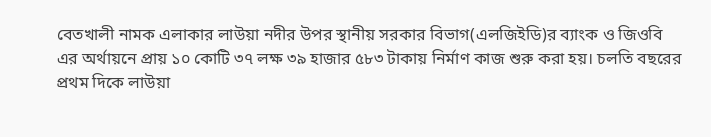বেতখালী নামক এলাকার লাউয়া নদীর উপর স্থানীয় সরকার বিভাগ(এলজিইডি)র ব্যাংক ও জিওবি এর অর্থায়নে প্রায় ১০ কোটি ৩৭ লক্ষ ৩৯ হাজার ৫৮৩ টাকায় নির্মাণ কাজ শুরু করা হয়। চলতি বছরের প্রথম দিকে লাউয়া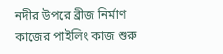নদীর উপরে ব্রীজ নির্মাণ কাজের পাইলিং কাজ শুরু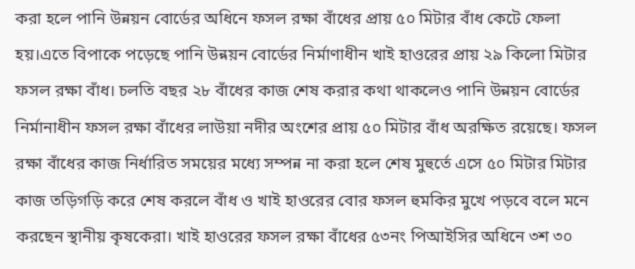করা হলে পানি উন্নয়ন বোর্ডের অধিনে ফসল রক্ষা বাঁধের প্রায় ৫০ মিটার বাঁধ কেটে ফেলা হয়।এতে বিপাকে পড়েছে পানি উন্নয়ন বোর্ডের নির্মাণাধীন খাই হাওরের প্রায় ২৯ কিলো মিটার ফসল রক্ষা বাঁধ। চলতি বছর ২৮ বাঁধের কাজ শেষ করার কথা থাকলেও পানি উন্নয়ন বোর্ডের নির্মানাধীন ফসল রক্ষা বাঁধের লাউয়া নদীর অংশের প্রায় ৫০ মিটার বাঁধ অরক্ষিত রয়েছে। ফসল রক্ষা বাঁধের কাজ নির্ধারিত সময়ের মধ্যে সম্পন্ন না করা হলে শেষ মুহুর্তে এসে ৫০ মিটার মিটার কাজ তড়িগড়ি করে শেষ করলে বাঁধ ও খাই হাওরের বোর ফসল হুমকির মুখে পড়বে বলে মনে করছেন স্থানীয় কৃষকেরা। খাই হাওরের ফসল রক্ষা বাঁধের ৫৩নং পিআইসির অধিনে ৩শ ৩০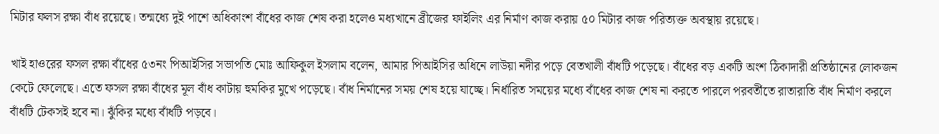মিটার ফলস রক্ষা বাঁধ রয়েছে। তন্মধ্যে দুই পাশে অধিকাংশ বাঁধের কাজ শেষ করা হলেও মধ্যখানে ব্রীজের ফাইলিং এর নির্মাণ কাজ করায় ৫০ মিটার কাজ পরিত্যক্ত অবস্থায় রয়েছে।

খাই হাওরের ফসল রক্ষা বাঁধের ৫৩নং পিআইসির সভাপতি মোঃ আফিকুল ইসলাম বলেন, আমার পিআইসির অধিনে লাউয়া নদীর পড়ে বেতখালী বাঁধটি পড়েছে। বাঁধের বড় একটি অংশ ঠিকাদারী প্রতিষ্ঠানের লোকজন কেটে ফেলেছে। এতে ফসল রক্ষা বাঁধের মূল বাঁধ কাটায় হুমকির মুখে পড়েছে। বাঁধ নির্মানের সময় শেষ হয়ে যাচ্ছে। নির্ধারিত সময়ের মধ্যে বাঁধের কাজ শেষ না করতে পারলে পরবর্তীতে রাতারাতি বাঁধ নির্মাণ করলে বাঁধটি টেকসই হবে না। ঝুঁকির মধ্যে বাঁধটি পড়বে।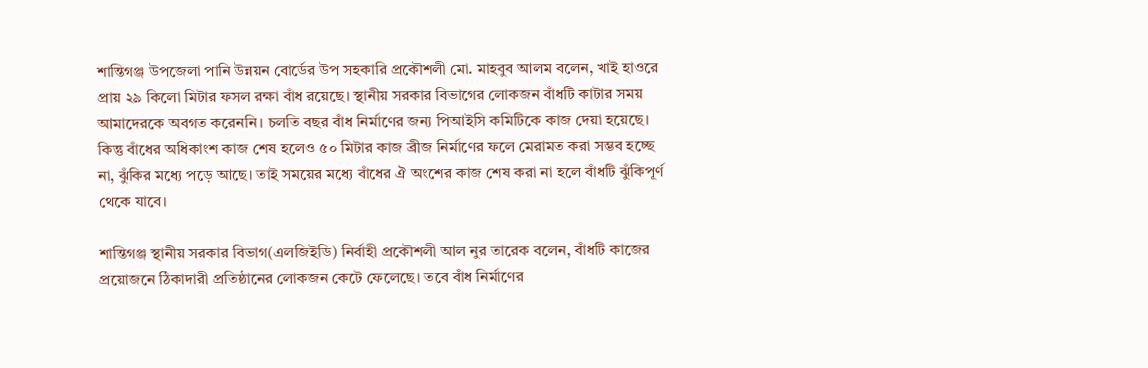শান্তিগঞ্জ উপজেলা পানি উন্নয়ন বোর্ডের উপ সহকারি প্রকৌশলী মো. মাহবুব আলম বলেন, খাই হাওরে প্রায় ২৯ কিলো মিটার ফসল রক্ষা বাঁধ রয়েছে। স্থানীয় সরকার বিভাগের লোকজন বাঁধটি কাটার সময় আমাদেরকে অবগত করেননি। চলতি বছর বাঁধ নির্মাণের জন্য পিআইসি কমিটিকে কাজ দেয়া হয়েছে। কিন্তু বাঁধের অধিকাংশ কাজ শেষ হলেও ৫০ মিটার কাজ ব্রীজ নির্মাণের ফলে মেরামত করা সম্ভব হচ্ছে না, ঝুঁকির মধ্যে পড়ে আছে। তাই সময়ের মধ্যে বাঁধের ঐ অংশের কাজ শেষ করা না হলে বাঁধটি ঝুঁকিপূর্ণ থেকে যাবে।

শান্তিগঞ্জ স্থানীয় সরকার বিভাগ(এলজিইডি) নির্বাহী প্রকৌশলী আল নুর তারেক বলেন, বাঁধটি কাজের প্রয়োজনে ঠিকাদারী প্রতিষ্ঠানের লোকজন কেটে ফেলেছে। তবে বাঁধ নির্মাণের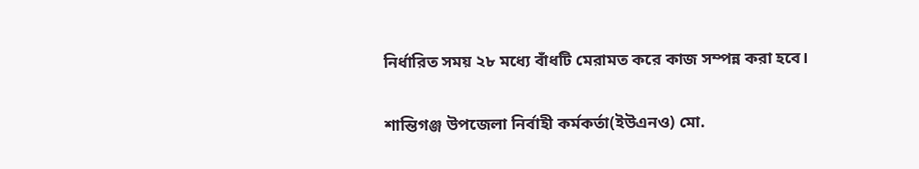নির্ধারিত সময় ২৮ মধ্যে বাঁধটি মেরামত করে কাজ সম্পন্ন করা হবে।

শান্তিগঞ্জ উপজেলা নির্বাহী কর্মকর্তা(ইউএনও) মো.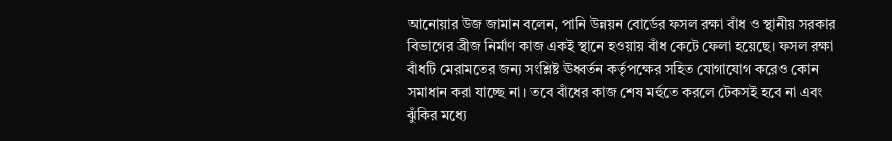আনোয়ার উজ জামান বলেন, পানি উন্নয়ন বোর্ডের ফসল রক্ষা বাঁধ ও স্থানীয় সরকার বিভাগের ব্রীজ নির্মাণ কাজ একই স্থানে হওয়ায় বাঁধ কেটে ফেলা হয়েছে। ফসল রক্ষা বাঁধটি মেরামতের জন্য সংশ্লিষ্ট ঊধ্বর্তন কর্তৃপক্ষের সহিত যোগাযোগ করেও কোন সমাধান করা যাচ্ছে না। তবে বাঁধের কাজ শেষ মর্হুতে করলে টেকসই হবে না এবং ঝুঁকির মধ্যে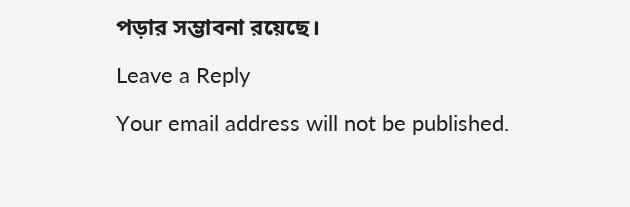পড়ার সম্ভাবনা রয়েছে।

Leave a Reply

Your email address will not be published.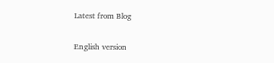Latest from Blog

English version